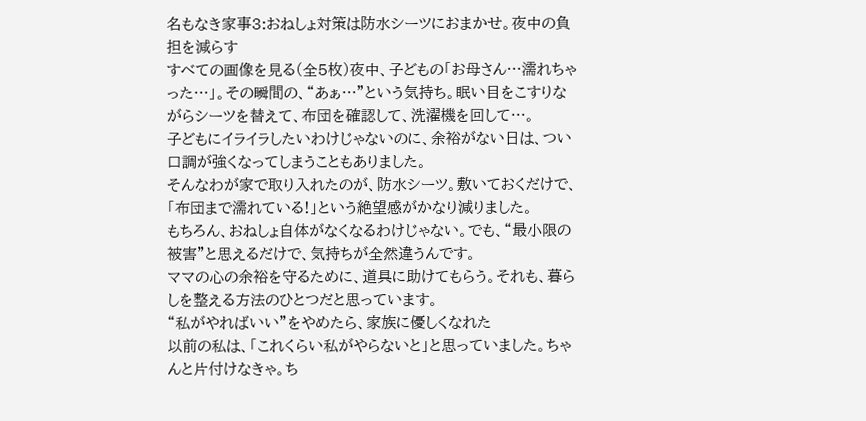名もなき家事3:おねしょ対策は防水シーツにおまかせ。夜中の負担を減らす
すべての画像を見る(全5枚)夜中、子どもの「お母さん…濡れちゃった…」。その瞬間の、“あぁ…”という気持ち。眠い目をこすりながらシーツを替えて、布団を確認して、洗濯機を回して…。
子どもにイライラしたいわけじゃないのに、余裕がない日は、つい口調が強くなってしまうこともありました。
そんなわが家で取り入れたのが、防水シーツ。敷いておくだけで、「布団まで濡れている!」という絶望感がかなり減りました。
もちろん、おねしょ自体がなくなるわけじゃない。でも、“最小限の被害”と思えるだけで、気持ちが全然違うんです。
ママの心の余裕を守るために、道具に助けてもらう。それも、暮らしを整える方法のひとつだと思っています。
“私がやればいい”をやめたら、家族に優しくなれた
以前の私は、「これくらい私がやらないと」と思っていました。ちゃんと片付けなきゃ。ち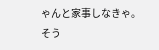ゃんと家事しなきゃ。そう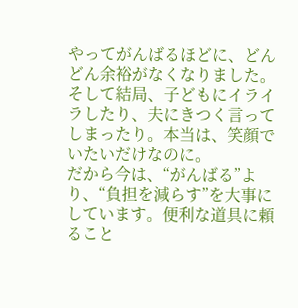やってがんばるほどに、どんどん余裕がなくなりました。
そして結局、子どもにイライラしたり、夫にきつく言ってしまったり。本当は、笑顔でいたいだけなのに。
だから今は、“がんばる”より、“負担を減らす”を大事にしています。便利な道具に頼ること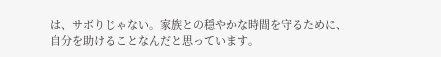は、サボりじゃない。家族との穏やかな時間を守るために、自分を助けることなんだと思っています。